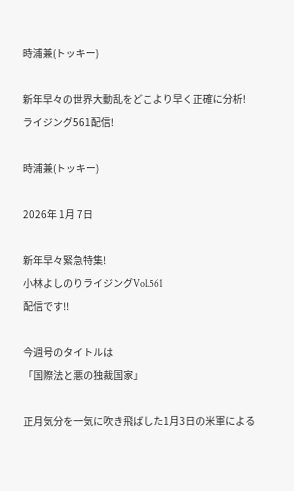時浦兼(トッキー)

新年早々の世界大動乱をどこより早く正確に分析!ライジング561配信!

時浦兼(トッキー)

2026年 1月 7日

新年早々緊急特集!
小林よしのりライジングVol.561
配信です!!

今週号のタイトルは
「国際法と悪の独裁国家」

正月気分を一気に吹き飛ばした1月3日の米軍による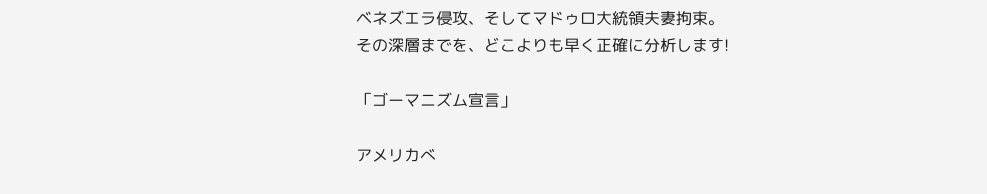ベネズエラ侵攻、そしてマドゥロ大統領夫妻拘束。
その深層までを、どこよりも早く正確に分析します!

「ゴーマニズム宣言」

アメリカべ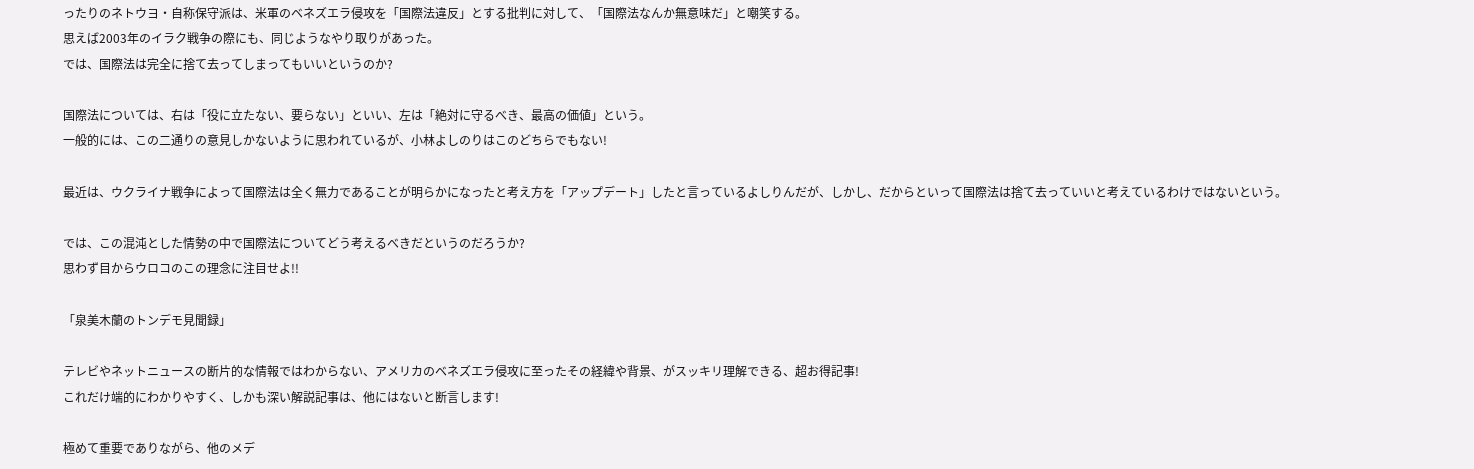ったりのネトウヨ・自称保守派は、米軍のベネズエラ侵攻を「国際法違反」とする批判に対して、「国際法なんか無意味だ」と嘲笑する。
思えば2003年のイラク戦争の際にも、同じようなやり取りがあった。
では、国際法は完全に捨て去ってしまってもいいというのか?

国際法については、右は「役に立たない、要らない」といい、左は「絶対に守るべき、最高の価値」という。
一般的には、この二通りの意見しかないように思われているが、小林よしのりはこのどちらでもない!

最近は、ウクライナ戦争によって国際法は全く無力であることが明らかになったと考え方を「アップデート」したと言っているよしりんだが、しかし、だからといって国際法は捨て去っていいと考えているわけではないという。

では、この混沌とした情勢の中で国際法についてどう考えるべきだというのだろうか?
思わず目からウロコのこの理念に注目せよ!!

「泉美木蘭のトンデモ見聞録」

テレビやネットニュースの断片的な情報ではわからない、アメリカのベネズエラ侵攻に至ったその経緯や背景、がスッキリ理解できる、超お得記事!
これだけ端的にわかりやすく、しかも深い解説記事は、他にはないと断言します!

極めて重要でありながら、他のメデ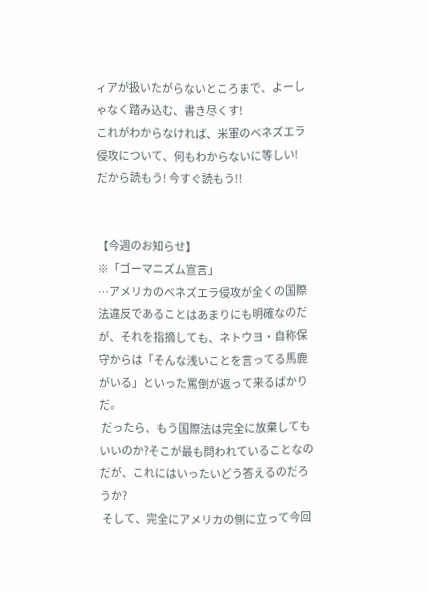ィアが扱いたがらないところまで、よーしゃなく踏み込む、書き尽くす!
これがわからなければ、米軍のベネズエラ侵攻について、何もわからないに等しい!
だから読もう! 今すぐ読もう!!


【今週のお知らせ】
※「ゴーマニズム宣言」
…アメリカのベネズエラ侵攻が全くの国際法違反であることはあまりにも明確なのだが、それを指摘しても、ネトウヨ・自称保守からは「そんな浅いことを言ってる馬鹿がいる」といった罵倒が返って来るばかりだ。
 だったら、もう国際法は完全に放棄してもいいのか?そこが最も問われていることなのだが、これにはいったいどう答えるのだろうか?
 そして、完全にアメリカの側に立って今回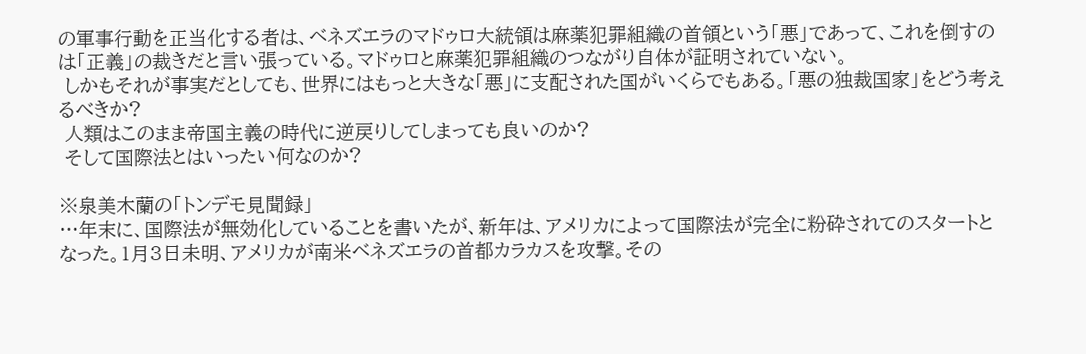の軍事行動を正当化する者は、ベネズエラのマドゥロ大統領は麻薬犯罪組織の首領という「悪」であって、これを倒すのは「正義」の裁きだと言い張っている。マドゥロと麻薬犯罪組織のつながり自体が証明されていない。
 しかもそれが事実だとしても、世界にはもっと大きな「悪」に支配された国がいくらでもある。「悪の独裁国家」をどう考えるべきか?
 人類はこのまま帝国主義の時代に逆戻りしてしまっても良いのか?
 そして国際法とはいったい何なのか?

※泉美木蘭の「トンデモ見聞録」
…年末に、国際法が無効化していることを書いたが、新年は、アメリカによって国際法が完全に粉砕されてのスタートとなった。1月3日未明、アメリカが南米ベネズエラの首都カラカスを攻撃。その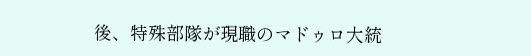後、特殊部隊が現職のマドゥロ大統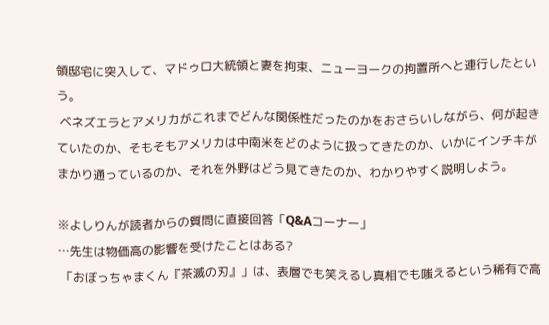領邸宅に突入して、マドゥロ大統領と妻を拘束、ニューヨークの拘置所へと連行したという。
 ベネズエラとアメリカがこれまでどんな関係性だったのかをおさらいしながら、何が起きていたのか、そもそもアメリカは中南米をどのように扱ってきたのか、いかにインチキがまかり通っているのか、それを外野はどう見てきたのか、わかりやすく説明しよう。

※よしりんが読者からの質問に直接回答「Q&Aコーナー」
…先生は物価高の影響を受けたことはある?
 「おぼっちゃまくん『茶滅の刃』」は、表層でも笑えるし真相でも嗤えるという稀有で高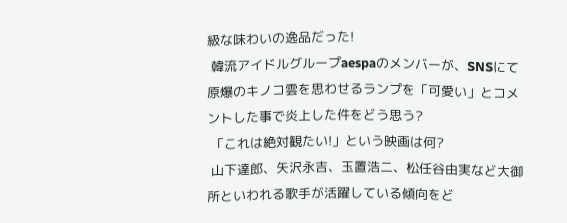級な味わいの逸品だった!
 韓流アイドルグループaespaのメンバーが、SNSにて原爆のキノコ雲を思わせるランプを「可愛い」とコメントした事で炎上した件をどう思う?
 「これは絶対観たい!」という映画は何?
 山下達郎、矢沢永吉、玉置浩二、松任谷由実など大御所といわれる歌手が活躍している傾向をど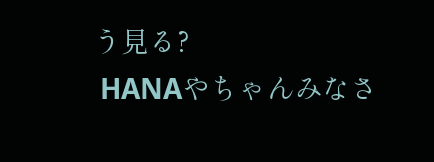う見る?
 HANAやちゃんみなさ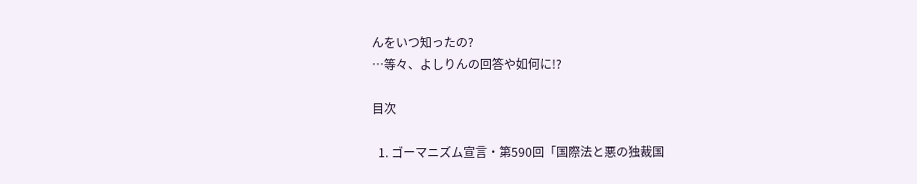んをいつ知ったの?
…等々、よしりんの回答や如何に!?

目次

  1. ゴーマニズム宣言・第590回「国際法と悪の独裁国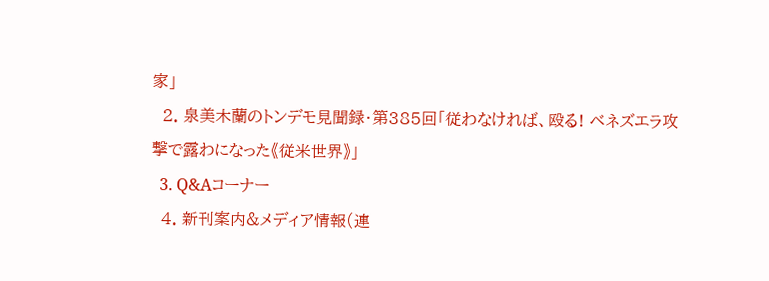家」
  2. 泉美木蘭のトンデモ見聞録・第385回「従わなければ、殴る! ベネズエラ攻撃で露わになった《従米世界》」
  3. Q&Aコーナー
  4. 新刊案内&メディア情報(連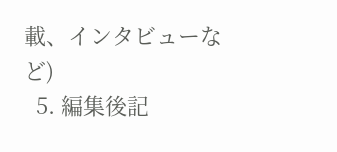載、インタビューなど)
  5. 編集後記